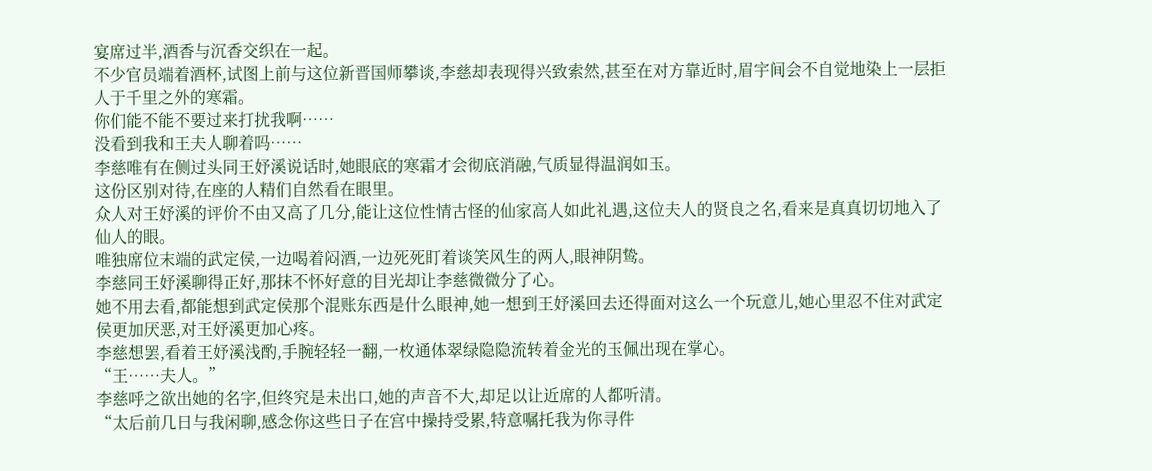宴席过半,酒香与沉香交织在一起。
不少官员端着酒杯,试图上前与这位新晋国师攀谈,李慈却表现得兴致索然,甚至在对方靠近时,眉宇间会不自觉地染上一层拒人于千里之外的寒霜。
你们能不能不要过来打扰我啊……
没看到我和王夫人聊着吗……
李慈唯有在侧过头同王妤溪说话时,她眼底的寒霜才会彻底消融,气质显得温润如玉。
这份区别对待,在座的人精们自然看在眼里。
众人对王妤溪的评价不由又高了几分,能让这位性情古怪的仙家高人如此礼遇,这位夫人的贤良之名,看来是真真切切地入了仙人的眼。
唯独席位末端的武定侯,一边喝着闷酒,一边死死盯着谈笑风生的两人,眼神阴鸷。
李慈同王妤溪聊得正好,那抹不怀好意的目光却让李慈微微分了心。
她不用去看,都能想到武定侯那个混账东西是什么眼神,她一想到王妤溪回去还得面对这么一个玩意儿,她心里忍不住对武定侯更加厌恶,对王妤溪更加心疼。
李慈想罢,看着王妤溪浅酌,手腕轻轻一翻,一枚通体翠绿隐隐流转着金光的玉佩出现在掌心。
“王……夫人。”
李慈呼之欲出她的名字,但终究是未出口,她的声音不大,却足以让近席的人都听清。
“太后前几日与我闲聊,感念你这些日子在宫中操持受累,特意嘱托我为你寻件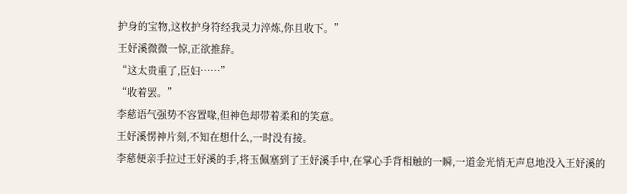护身的宝物,这枚护身符经我灵力淬炼,你且收下。”
王妤溪微微一惊,正欲推辞。
“这太贵重了,臣妇……”
“收着罢。”
李慈语气强势不容置喙,但神色却带着柔和的笑意。
王妤溪愣神片刻,不知在想什么,一时没有接。
李慈便亲手拉过王妤溪的手,将玉佩塞到了王妤溪手中,在掌心手背相触的一瞬,一道金光悄无声息地没入王妤溪的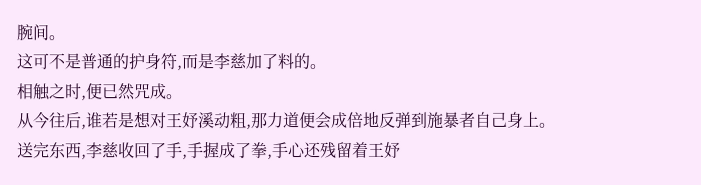腕间。
这可不是普通的护身符,而是李慈加了料的。
相触之时,便已然咒成。
从今往后,谁若是想对王妤溪动粗,那力道便会成倍地反弹到施暴者自己身上。
送完东西,李慈收回了手,手握成了拳,手心还残留着王妤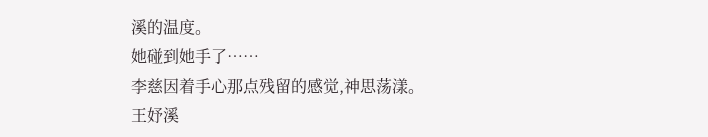溪的温度。
她碰到她手了……
李慈因着手心那点残留的感觉,神思荡漾。
王妤溪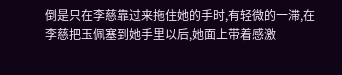倒是只在李慈靠过来拖住她的手时,有轻微的一滞,在李慈把玉佩塞到她手里以后,她面上带着感激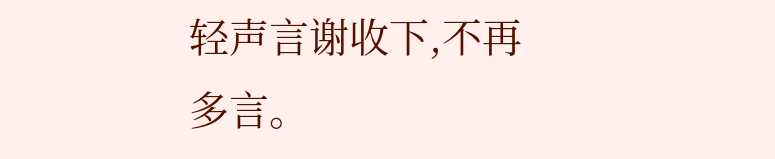轻声言谢收下,不再多言。